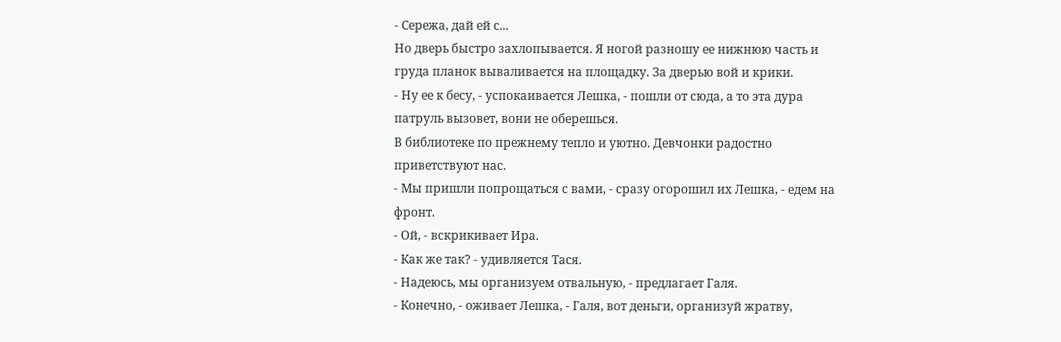- Сережа, дай ей с...
Но дверь быстро захлопывается. Я ногой разношу ее нижнюю часть и груда планок вываливается на площадку. За дверью вой и крики.
- Ну ее к бесу, - успокаивается Лешка, - пошли от сюда, а то эта дура патруль вызовет, вони не оберешься.
В библиотеке по прежнему тепло и уютно. Девчонки радостно приветствуют нас.
- Мы пришли попрощаться с вами, - сразу огорошил их Лешка, - едем на фронт.
- Ой, - вскрикивает Ира.
- Как же так? - удивляется Тася.
- Надеюсь, мы организуем отвальную, - предлагает Галя.
- Конечно, - оживает Лешка, - Галя, вот деньги, организуй жратву,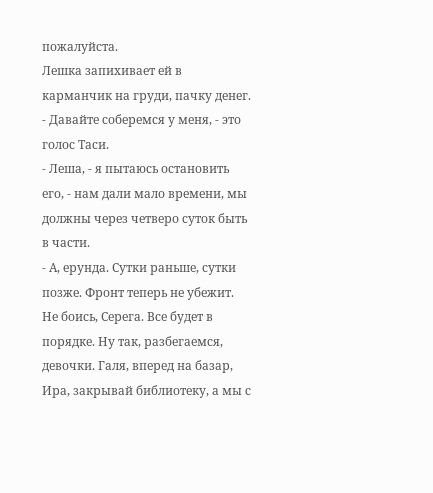пожалуйста.
Лешка запихивает ей в карманчик на груди, пачку денег.
- Давайте соберемся у меня, - это голос Таси.
- Леша, - я пытаюсь остановить его, - нам дали мало времени, мы должны через четверо суток быть в части.
- А, ерунда. Сутки раньше, сутки позже. Фронт теперь не убежит. Не боись, Серега. Все будет в порядке. Ну так, разбегаемся, девочки. Галя, вперед на базар, Ира, закрывай библиотеку, а мы с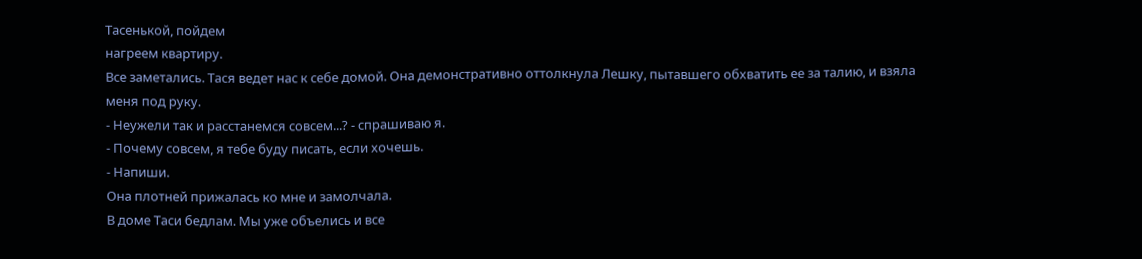Тасенькой, пойдем
нагреем квартиру.
Все заметались. Тася ведет нас к себе домой. Она демонстративно оттолкнула Лешку, пытавшего обхватить ее за талию, и взяла меня под руку.
- Неужели так и расстанемся совсем...? - спрашиваю я.
- Почему совсем, я тебе буду писать, если хочешь.
- Напиши.
Она плотней прижалась ко мне и замолчала.
В доме Таси бедлам. Мы уже объелись и все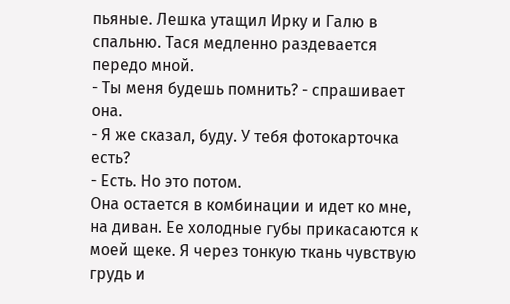пьяные. Лешка утащил Ирку и Галю в спальню. Тася медленно раздевается передо мной.
- Ты меня будешь помнить? - спрашивает она.
- Я же сказал, буду. У тебя фотокарточка есть?
- Есть. Но это потом.
Она остается в комбинации и идет ко мне, на диван. Ее холодные губы прикасаются к моей щеке. Я через тонкую ткань чувствую грудь и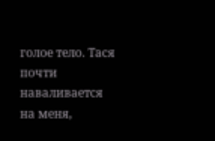голое тело. Тася почти наваливается на меня,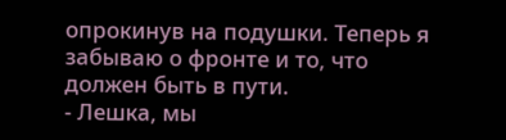опрокинув на подушки. Теперь я забываю о фронте и то, что должен быть в пути.
- Лешка, мы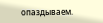опаздываем.